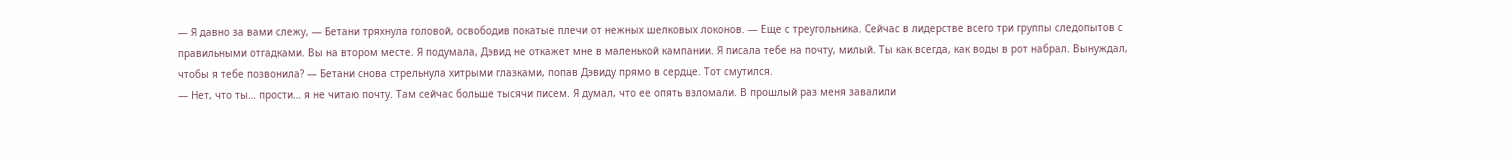— Я давно за вами слежу, — Бетани тряхнула головой, освободив покатые плечи от нежных шелковых локонов. — Еще с треугольника. Сейчас в лидерстве всего три группы следопытов с правильными отгадками. Вы на втором месте. Я подумала, Дэвид не откажет мне в маленькой кампании. Я писала тебе на почту, милый. Ты как всегда, как воды в рот набрал. Вынуждал, чтобы я тебе позвонила? — Бетани снова стрельнула хитрыми глазками, попав Дэвиду прямо в сердце. Тот смутился.
— Нет, что ты… прости… я не читаю почту. Там сейчас больше тысячи писем. Я думал, что ее опять взломали. В прошлый раз меня завалили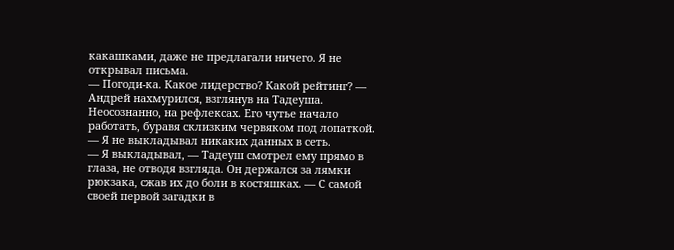какашками, даже не предлагали ничего. Я не открывал письма.
— Погоди-ка. Какое лидерство? Какой рейтинг? — Андрей нахмурился, взглянув на Тадеуша. Неосознанно, на рефлексах. Его чутье начало работать, буравя склизким червяком под лопаткой. — Я не выкладывал никаких данных в сеть.
— Я выкладывал, — Тадеуш смотрел ему прямо в глаза, не отводя взгляда. Он держался за лямки рюкзака, сжав их до боли в костяшках. — С самой своей первой загадки в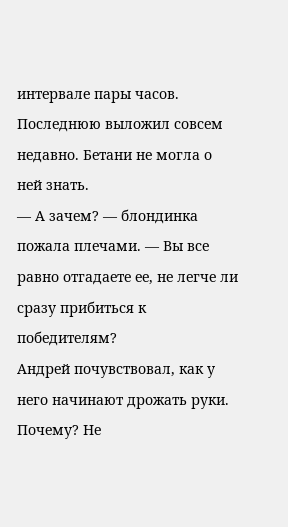интервале пары часов. Последнюю выложил совсем недавно. Бетани не могла о ней знать.
— А зачем? — блондинка пожала плечами. — Вы все равно отгадаете ее, не легче ли сразу прибиться к победителям?
Андрей почувствовал, как у него начинают дрожать руки. Почему? Не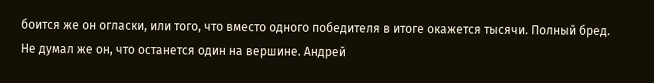боится же он огласки, или того, что вместо одного победителя в итоге окажется тысячи. Полный бред. Не думал же он, что останется один на вершине. Андрей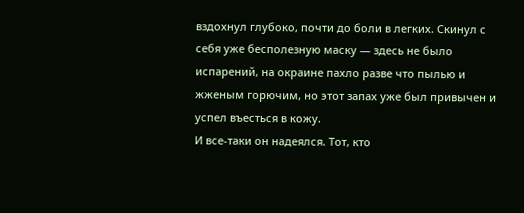вздохнул глубоко, почти до боли в легких. Скинул с себя уже бесполезную маску — здесь не было испарений, на окраине пахло разве что пылью и жженым горючим, но этот запах уже был привычен и успел въесться в кожу.
И все-таки он надеялся. Тот, кто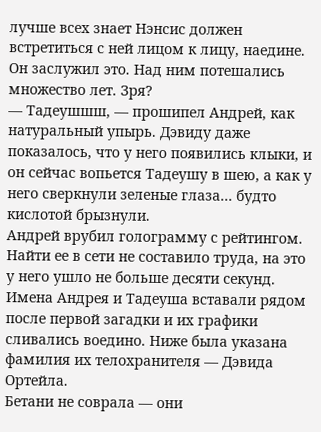лучше всех знает Нэнсис должен встретиться с ней лицом к лицу, наедине. Он заслужил это. Над ним потешались множество лет. Зря?
— Тадеушшш, — прошипел Андрей, как натуральный упырь. Дэвиду даже показалось, что у него появились клыки, и он сейчас вопьется Тадеушу в шею, а как у него сверкнули зеленые глаза… будто кислотой брызнули.
Андрей врубил голограмму с рейтингом. Найти ее в сети не составило труда, на это у него ушло не больше десяти секунд. Имена Андрея и Тадеуша вставали рядом после первой загадки и их графики сливались воедино. Ниже была указана фамилия их телохранителя — Дэвида Ортейла.
Бетани не соврала — они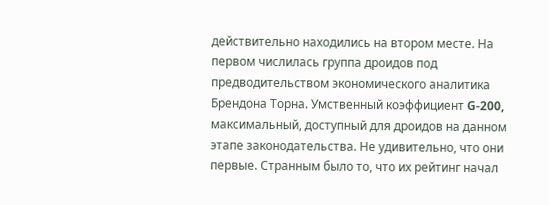действительно находились на втором месте. На первом числилась группа дроидов под предводительством экономического аналитика Брендона Торна. Умственный коэффициент G-200, максимальный, доступный для дроидов на данном этапе законодательства. Не удивительно, что они первые. Странным было то, что их рейтинг начал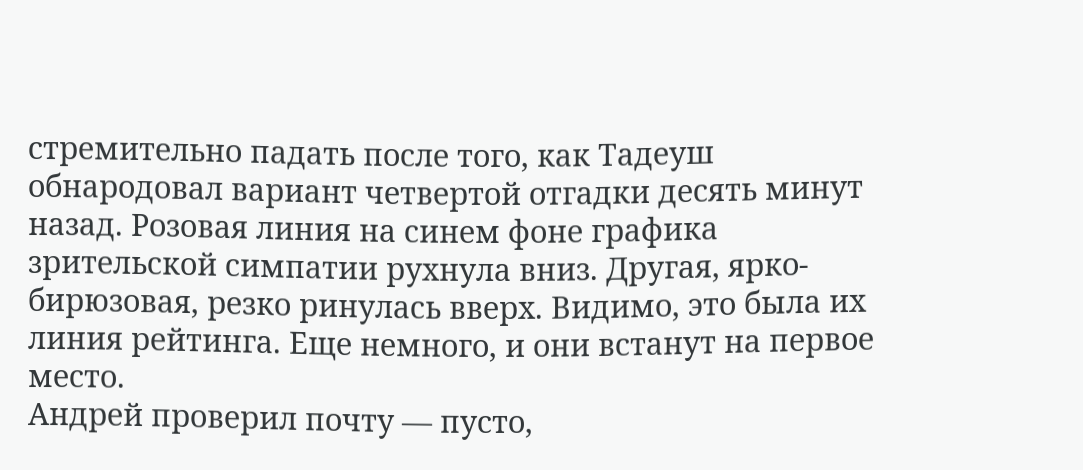стремительно падать после того, как Тадеуш обнародовал вариант четвертой отгадки десять минут назад. Розовая линия на синем фоне графика зрительской симпатии рухнула вниз. Другая, ярко-бирюзовая, резко ринулась вверх. Видимо, это была их линия рейтинга. Еще немного, и они встанут на первое место.
Андрей проверил почту — пусто,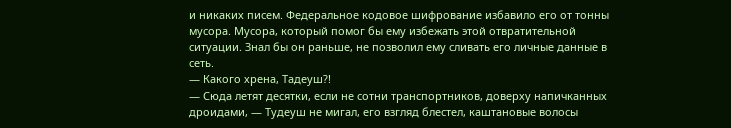и никаких писем. Федеральное кодовое шифрование избавило его от тонны мусора. Мусора, который помог бы ему избежать этой отвратительной ситуации. Знал бы он раньше, не позволил ему сливать его личные данные в сеть.
— Какого хрена, Тадеуш?!
— Сюда летят десятки, если не сотни транспортников, доверху напичканных дроидами, — Тудеуш не мигал, его взгляд блестел, каштановые волосы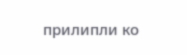прилипли ко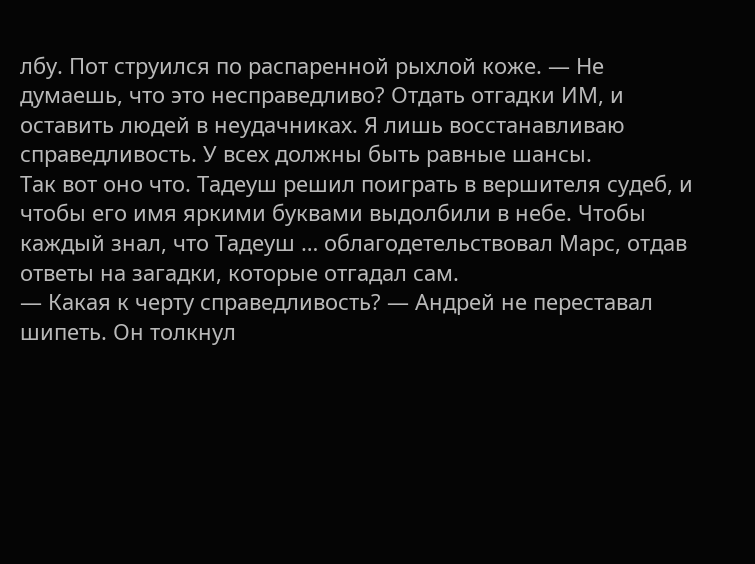лбу. Пот струился по распаренной рыхлой коже. — Не думаешь, что это несправедливо? Отдать отгадки ИМ, и оставить людей в неудачниках. Я лишь восстанавливаю справедливость. У всех должны быть равные шансы.
Так вот оно что. Тадеуш решил поиграть в вершителя судеб, и чтобы его имя яркими буквами выдолбили в небе. Чтобы каждый знал, что Тадеуш … облагодетельствовал Марс, отдав ответы на загадки, которые отгадал сам.
— Какая к черту справедливость? — Андрей не переставал шипеть. Он толкнул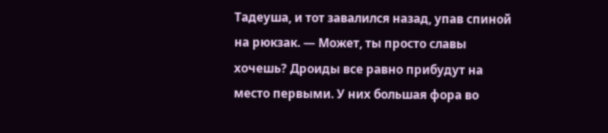Тадеуша, и тот завалился назад, упав спиной на рюкзак. — Может, ты просто славы хочешь? Дроиды все равно прибудут на место первыми. У них большая фора во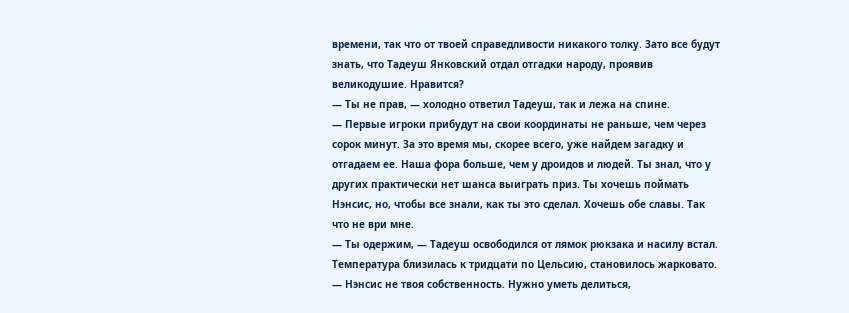времени, так что от твоей справедливости никакого толку. Зато все будут знать, что Тадеуш Янковский отдал отгадки народу, проявив великодушие. Нравится?
— Ты не прав, — холодно ответил Тадеуш, так и лежа на спине.
— Первые игроки прибудут на свои координаты не раньше, чем через сорок минут. За это время мы, скорее всего, уже найдем загадку и отгадаем ее. Наша фора больше, чем у дроидов и людей. Ты знал, что у других практически нет шанса выиграть приз. Ты хочешь поймать Нэнсис, но, чтобы все знали, как ты это сделал. Хочешь обе славы. Так что не ври мне.
— Ты одержим, — Тадеуш освободился от лямок рюкзака и насилу встал. Температура близилась к тридцати по Цельсию, становилось жарковато. — Нэнсис не твоя собственность. Нужно уметь делиться,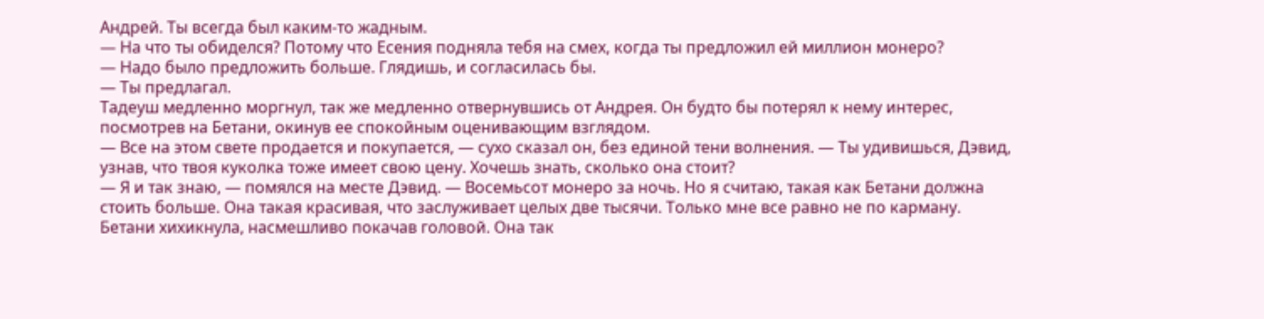Андрей. Ты всегда был каким-то жадным.
— На что ты обиделся? Потому что Есения подняла тебя на смех, когда ты предложил ей миллион монеро?
— Надо было предложить больше. Глядишь, и согласилась бы.
— Ты предлагал.
Тадеуш медленно моргнул, так же медленно отвернувшись от Андрея. Он будто бы потерял к нему интерес, посмотрев на Бетани, окинув ее спокойным оценивающим взглядом.
— Все на этом свете продается и покупается, — сухо сказал он, без единой тени волнения. — Ты удивишься, Дэвид, узнав, что твоя куколка тоже имеет свою цену. Хочешь знать, сколько она стоит?
— Я и так знаю, — помялся на месте Дэвид. — Восемьсот монеро за ночь. Но я считаю, такая как Бетани должна стоить больше. Она такая красивая, что заслуживает целых две тысячи. Только мне все равно не по карману.
Бетани хихикнула, насмешливо покачав головой. Она так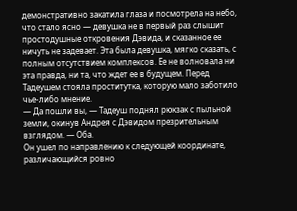демонстративно закатила глаза и посмотрела на небо, что стало ясно — девушка не в первый раз слышит простодушные откровения Дэвида, и сказанное ее ничуть не задевает. Эта была девушка, мягко сказать, с полным отсутствием комплексов. Ее не волновала ни эта правда, ни та, что ждет ее в будущем. Перед Тадеушем стояла проститутка, которую мало заботило чье-либо мнение.
— Да пошли вы, — Тадеуш поднял рюкзак с пыльной земли, окинув Андрея с Дэвидом презрительным взглядом. — Оба.
Он ушел по направлению к следующей координате, различающийся ровно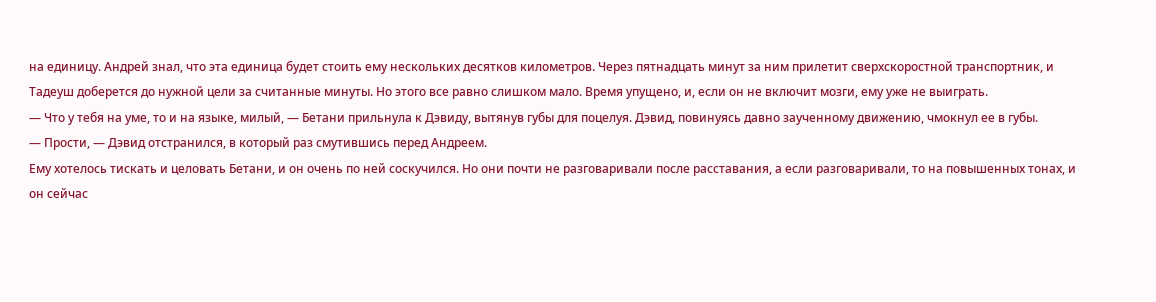на единицу. Андрей знал, что эта единица будет стоить ему нескольких десятков километров. Через пятнадцать минут за ним прилетит сверхскоростной транспортник, и Тадеуш доберется до нужной цели за считанные минуты. Но этого все равно слишком мало. Время упущено, и, если он не включит мозги, ему уже не выиграть.
— Что у тебя на уме, то и на языке, милый, — Бетани прильнула к Дэвиду, вытянув губы для поцелуя. Дэвид, повинуясь давно заученному движению, чмокнул ее в губы.
— Прости, — Дэвид отстранился, в который раз смутившись перед Андреем.
Ему хотелось тискать и целовать Бетани, и он очень по ней соскучился. Но они почти не разговаривали после расставания, а если разговаривали, то на повышенных тонах, и он сейчас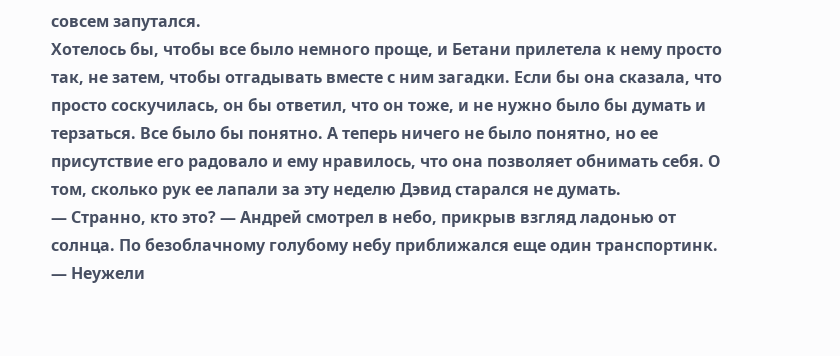совсем запутался.
Хотелось бы, чтобы все было немного проще, и Бетани прилетела к нему просто так, не затем, чтобы отгадывать вместе с ним загадки. Если бы она сказала, что просто соскучилась, он бы ответил, что он тоже, и не нужно было бы думать и терзаться. Все было бы понятно. А теперь ничего не было понятно, но ее присутствие его радовало и ему нравилось, что она позволяет обнимать себя. О том, сколько рук ее лапали за эту неделю Дэвид старался не думать.
— Странно, кто это? — Андрей смотрел в небо, прикрыв взгляд ладонью от солнца. По безоблачному голубому небу приближался еще один транспортинк. — Неужели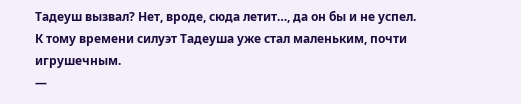Тадеуш вызвал? Нет, вроде, сюда летит…, да он бы и не успел.
К тому времени силуэт Тадеуша уже стал маленьким, почти игрушечным.
—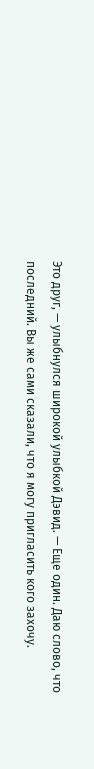Это друг, — улыбнулся широкой улыбкой Дэвид. — Еще один. Даю слово, что последний. Вы же сами сказали, что я могу пригласить кого захочу.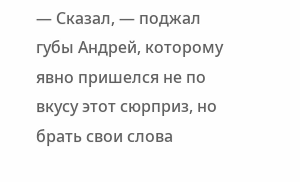— Сказал, — поджал губы Андрей, которому явно пришелся не по вкусу этот сюрприз, но брать свои слова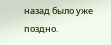назад было уже поздно.